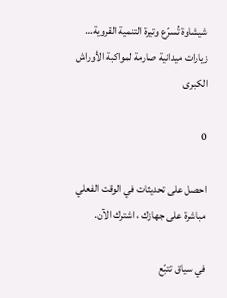شيشاوة تُسرّع وتيرة التنمية القروية… زيارات ميدانية صارمة لمواكبة الأوراش الكبرى

0

احصل على تحديثات في الوقت الفعلي مباشرة على جهازك ، اشترك الآن.

في سياق تتبّع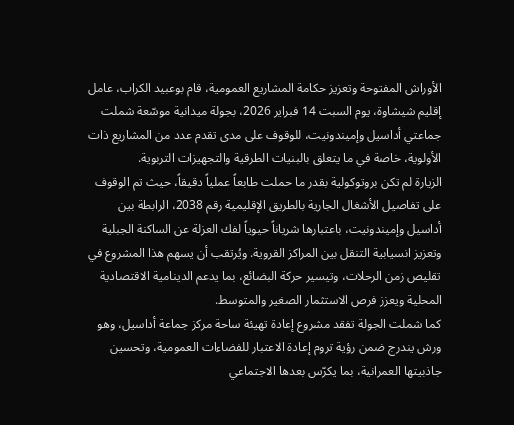الأوراش المفتوحة وتعزيز حكامة المشاريع العمومية، قام بوعبيد الكراب، عامل إقليم شيشاوة، يوم السبت 14 فبراير 2026، بجولة ميدانية موسّعة شملت جماعتي أداسيل وإميندونيت، للوقوف على مدى تقدم عدد من المشاريع ذات الأولوية، خاصة في ما يتعلق بالبنيات الطرقية والتجهيزات التربوية.
الزيارة لم تكن بروتوكولية بقدر ما حملت طابعاً عملياً دقيقاً، حيث تم الوقوف على تفاصيل الأشغال الجارية بالطريق الإقليمية رقم 2038، الرابطة بين أداسيل وإميندونيت، باعتبارها شرياناً حيوياً لفك العزلة عن الساكنة الجبلية وتعزيز انسيابية التنقل بين المراكز القروية. ويُرتقب أن يسهم هذا المشروع في تقليص زمن الرحلات، وتيسير حركة البضائع، بما يدعم الدينامية الاقتصادية المحلية ويعزز فرص الاستثمار الصغير والمتوسط.
كما شملت الجولة تفقد مشروع إعادة تهيئة ساحة مركز جماعة أداسيل، وهو ورش يندرج ضمن رؤية تروم إعادة الاعتبار للفضاءات العمومية، وتحسين جاذبيتها العمرانية، بما يكرّس بعدها الاجتماعي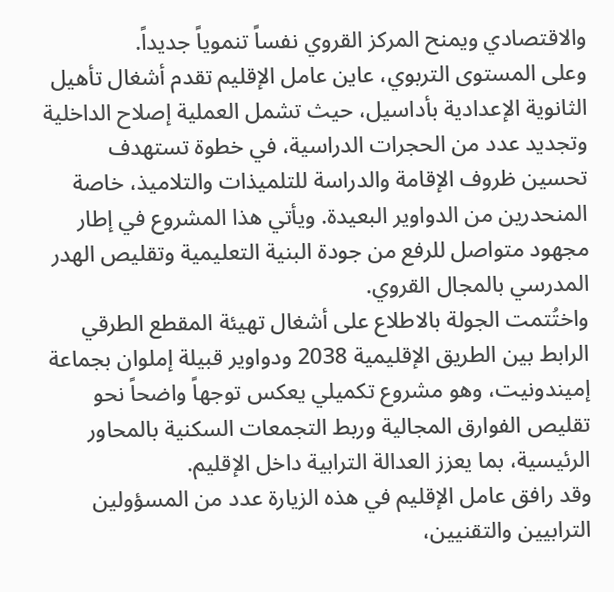والاقتصادي ويمنح المركز القروي نفساً تنموياً جديداً.
وعلى المستوى التربوي، عاين عامل الإقليم تقدم أشغال تأهيل الثانوية الإعدادية بأداسيل، حيث تشمل العملية إصلاح الداخلية وتجديد عدد من الحجرات الدراسية، في خطوة تستهدف تحسين ظروف الإقامة والدراسة للتلميذات والتلاميذ، خاصة المنحدرين من الدواوير البعيدة. ويأتي هذا المشروع في إطار مجهود متواصل للرفع من جودة البنية التعليمية وتقليص الهدر المدرسي بالمجال القروي.
واختُتمت الجولة بالاطلاع على أشغال تهيئة المقطع الطرقي الرابط بين الطريق الإقليمية 2038 ودواوير قبيلة إملوان بجماعة إميندونيت، وهو مشروع تكميلي يعكس توجهاً واضحاً نحو تقليص الفوارق المجالية وربط التجمعات السكنية بالمحاور الرئيسية، بما يعزز العدالة الترابية داخل الإقليم.
وقد رافق عامل الإقليم في هذه الزيارة عدد من المسؤولين الترابيين والتقنيين،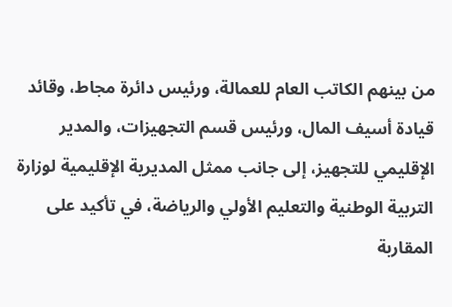من بينهم الكاتب العام للعمالة، ورئيس دائرة مجاط، وقائد قيادة أسيف المال، ورئيس قسم التجهيزات، والمدير الإقليمي للتجهيز، إلى جانب ممثل المديرية الإقليمية لوزارة التربية الوطنية والتعليم الأولي والرياضة، في تأكيد على المقاربة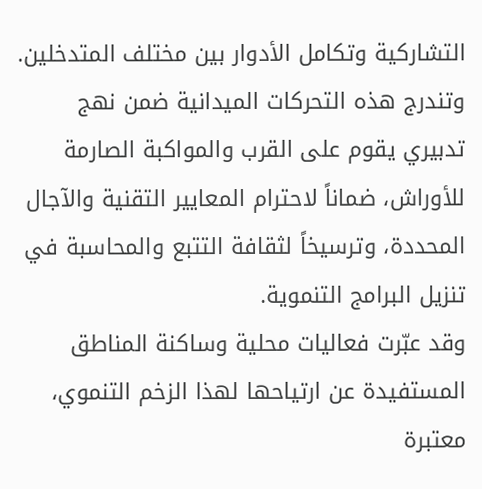التشاركية وتكامل الأدوار بين مختلف المتدخلين.
وتندرج هذه التحركات الميدانية ضمن نهج تدبيري يقوم على القرب والمواكبة الصارمة للأوراش، ضماناً لاحترام المعايير التقنية والآجال المحددة، وترسيخاً لثقافة التتبع والمحاسبة في تنزيل البرامج التنموية.
وقد عبّرت فعاليات محلية وساكنة المناطق المستفيدة عن ارتياحها لهذا الزخم التنموي، معتبرة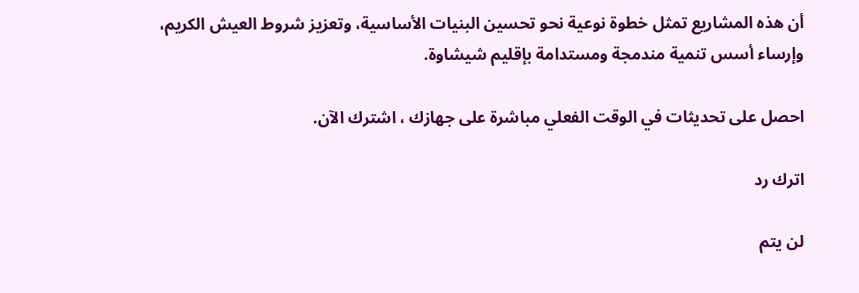أن هذه المشاريع تمثل خطوة نوعية نحو تحسين البنيات الأساسية، وتعزيز شروط العيش الكريم، وإرساء أسس تنمية مندمجة ومستدامة بإقليم شيشاوة.

احصل على تحديثات في الوقت الفعلي مباشرة على جهازك ، اشترك الآن.

اترك رد

لن يتم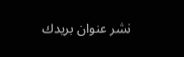نشر عنوان بريدك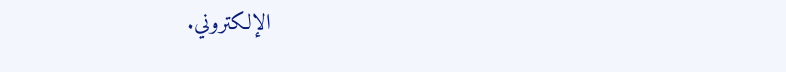الإلكتروني.